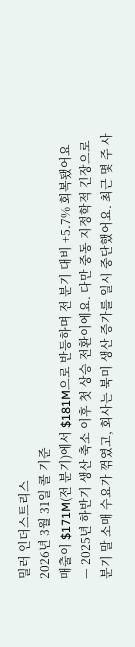밀러 인더스트리스
2026년 3월 31일 콜 기준
매출이 $171M(전 분기)에서 $181M으로 반등하며 전 분기 대비 +5.7% 회복됐어요 — 2025년 하반기 생산 축소 이후 첫 상승 전환이에요. 다만 중동 지정학적 긴장으로 분기 말 소매 수요가 꺾였고, 회사는 북미 생산 증가를 일시 중단했어요. 최근 몇 주 사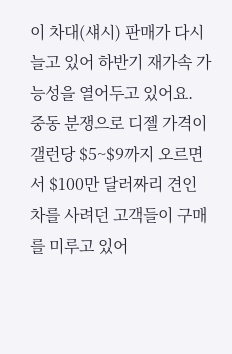이 차대(섀시) 판매가 다시 늘고 있어 하반기 재가속 가능성을 열어두고 있어요.
중동 분쟁으로 디젤 가격이 갤런당 $5~$9까지 오르면서 $100만 달러짜리 견인차를 사려던 고객들이 구매를 미루고 있어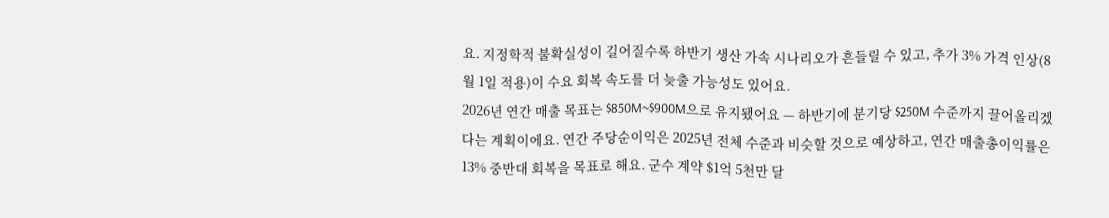요. 지정학적 불확실성이 길어질수록 하반기 생산 가속 시나리오가 흔들릴 수 있고, 추가 3% 가격 인상(8월 1일 적용)이 수요 회복 속도를 더 늦출 가능성도 있어요.
2026년 연간 매출 목표는 $850M~$900M으로 유지됐어요 — 하반기에 분기당 $250M 수준까지 끌어올리겠다는 계획이에요. 연간 주당순이익은 2025년 전체 수준과 비슷할 것으로 예상하고, 연간 매출총이익률은 13% 중반대 회복을 목표로 해요. 군수 계약 $1억 5천만 달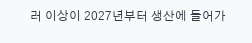러 이상이 2027년부터 생산에 들어가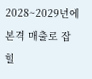2028~2029년에 본격 매출로 잡힐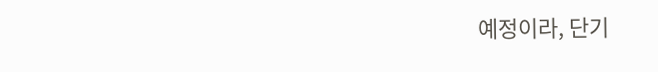예정이라, 단기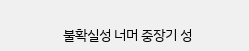불확실성 너머 중장기 성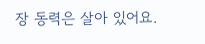장 동력은 살아 있어요.